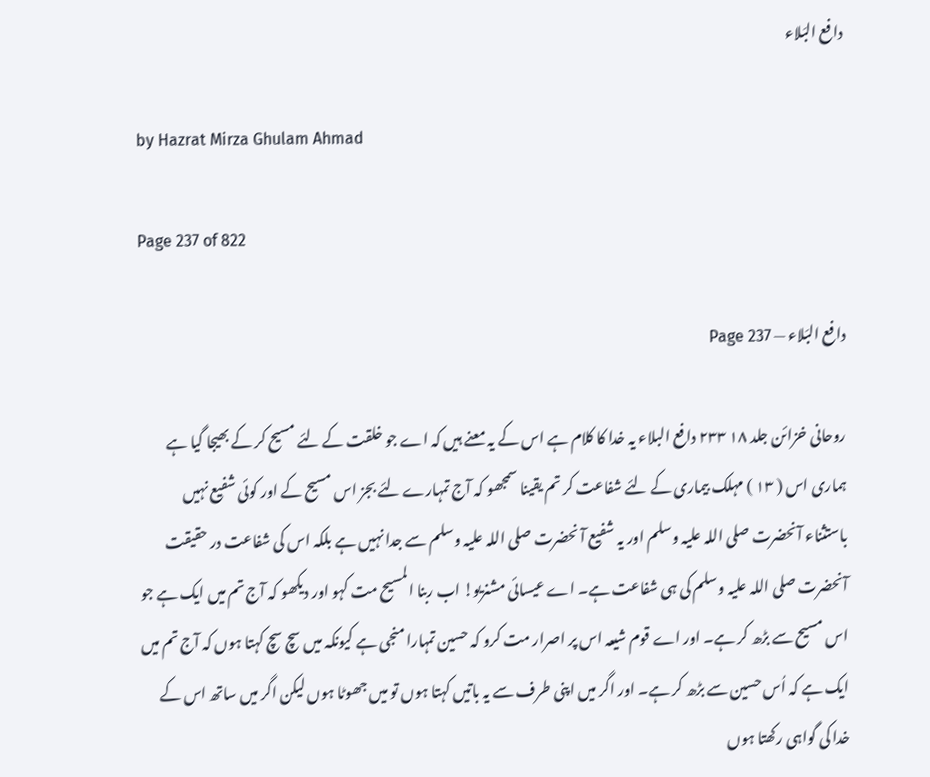دافع البَلاء

by Hazrat Mirza Ghulam Ahmad

Page 237 of 822

دافع البَلاء — Page 237

روحانی خزائن جلد ۱۸ ۲۳۳ دافع البلاء یہ خدا کا کلام ہے اس کے یہ معنے ہیں کہ اے جو خلقت کے لئے مسیح کر کے بھیجا گیا ہے ہماری اس ( ۱۳ ) مہلک بیماری کے لئے شفاعت کر تم یقینا سمجھو کہ آج تمہارے لئے بجز اس مسیح کے اور کوئی شفیع نہیں باستثناء آنحضرت صلی اللہ علیہ وسلم اور یہ شفیع آ نحضرت صلی اللہ علیہ وسلم سے جدا نہیں ہے بلکہ اس کی شفاعت در حقیقت آنحضرت صلی اللہ علیہ وسلم کی ہی شفاعت ہے۔ اے عیسائی مشنریو! اب ربنا المسيح مت کہو اور دیکھو کہ آج تم میں ایک ہے جو اس مسیح سے بڑھ کر ہے۔ اور اے قوم شیعہ اس پر اصرار مت کرو کہ حسین تمہارا منجی ہے کیونکہ میں سچ سچ کہتا ہوں کہ آج تم میں ایک ہے کہ اُس حسین سے بڑھ کر ہے۔ اور اگر میں اپنی طرف سے یہ باتیں کہتا ہوں تو میں جھوٹا ہوں لیکن اگر میں ساتھ اس کے خدا کی گواہی رکھتا ہوں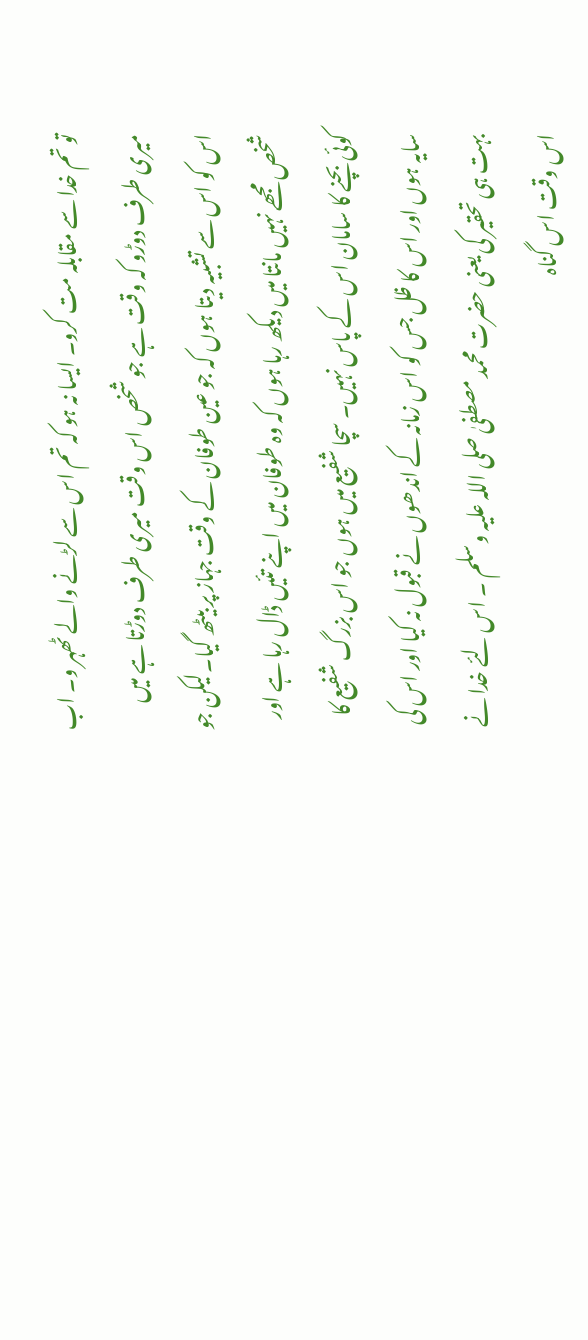تو تم خدا سے مقابلہ مت کرو۔ ایسا نہ ہو کہ تم اس سے لڑنے والے ٹھہر و۔ اب میری طرف دوڑو کہ وقت ہے جو شخص اس وقت میری طرف دوڑتا ہے میں اس کو اس سے تشبیہ دیتا ہوں کہ جو عین طوفان کے وقت جہاز پر بیٹھ گیا۔لیکن جو شخص مجھے نہیں مانتا میں دیکھ رہا ہوں کہ وہ طوفان میں اپنے تئیں ڈال رہا ہے اور کوئی بچنے کا سامان اس کے پاس نہیں۔ سچا شفیع میں ہوں جو اس بزرگ شفیع کا سایہ ہوں اور اس کا ظل جس کو اس زمانہ کے اندھوں نے قبول نہ کیا اور اس کی بہت ہی تحقیر کی یعنی حضرت محمد مصطفیٰ صلی اللہ علیہ وسلم ۔ اس لئے خدا نے اس وقت اس گناہ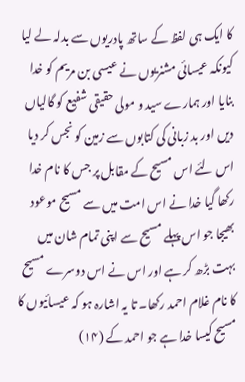کا ایک ہی لفظ کے ساتھ پادریوں سے بدلہ لے لیا کیونکہ عیسائی مشنریوں نے عیسی بن مریم کو خدا بنایا اور ہمارے سید و مولی حقیقی شفیع کو گالیاں دیں اور بد زبانی کی کتابوں سے زمین کو نجس کر دیا اس لئے اس مسیح کے مقابل پر جس کا نام خدا رکھا گیا خدا نے اس امت میں سے مسیح موعود بھیجا جو اس پہلے مسیح سے اپنی تمام شان میں بہت بڑھ کر ہے اور اس نے اس دوسرے مسیح کا نام غلام احمد رکھا۔ تا یہ اشارہ ہو کہ عیسائیوں کا مسیح کیسا خدا ہے جو احمد کے (۱۴)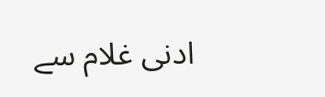ادنی غلام سے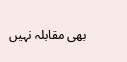بھی مقابلہ نہیں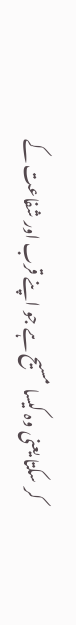کر سکتا یعنی وہ کیسا مسیح ہے جو اپنے قرب اور شفاعت کے